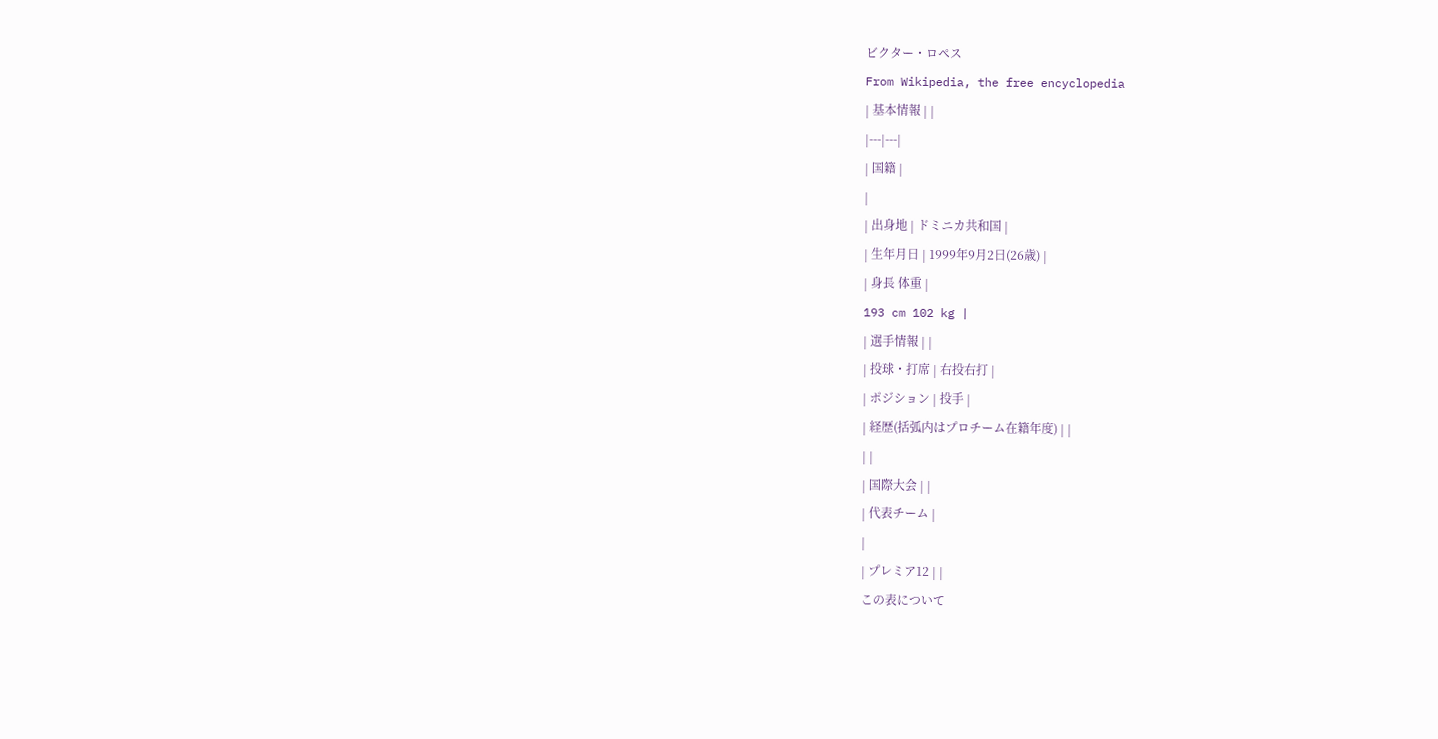ビクター・ロペス
From Wikipedia, the free encyclopedia
| 基本情報 | |
|---|---|
| 国籍 |
|
| 出身地 | ドミニカ共和国 |
| 生年月日 | 1999年9月2日(26歳) |
| 身長 体重 |
193 cm 102 kg |
| 選手情報 | |
| 投球・打席 | 右投右打 |
| ポジション | 投手 |
| 経歴(括弧内はプロチーム在籍年度) | |
| |
| 国際大会 | |
| 代表チーム |
|
| プレミア12 | |
この表について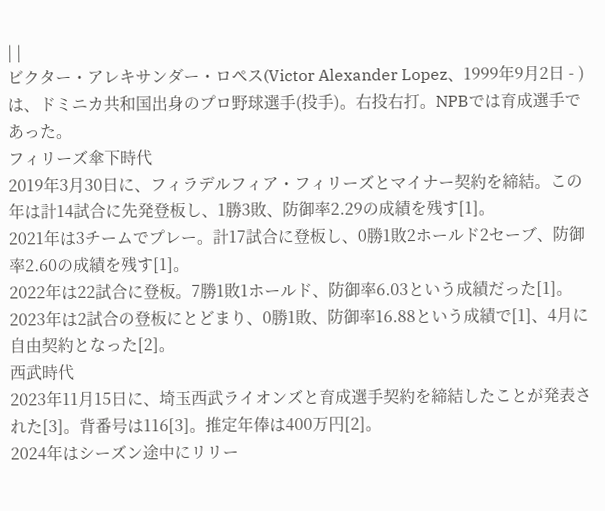| |
ビクター・アレキサンダー・ロペス(Victor Alexander Lopez、1999年9月2日 - )は、ドミニカ共和国出身のプロ野球選手(投手)。右投右打。NPBでは育成選手であった。
フィリーズ傘下時代
2019年3月30日に、フィラデルフィア・フィリーズとマイナー契約を締結。この年は計14試合に先発登板し、1勝3敗、防御率2.29の成績を残す[1]。
2021年は3チームでプレー。計17試合に登板し、0勝1敗2ホールド2セーブ、防御率2.60の成績を残す[1]。
2022年は22試合に登板。7勝1敗1ホールド、防御率6.03という成績だった[1]。
2023年は2試合の登板にとどまり、0勝1敗、防御率16.88という成績で[1]、4月に自由契約となった[2]。
西武時代
2023年11月15日に、埼玉西武ライオンズと育成選手契約を締結したことが発表された[3]。背番号は116[3]。推定年俸は400万円[2]。
2024年はシーズン途中にリリー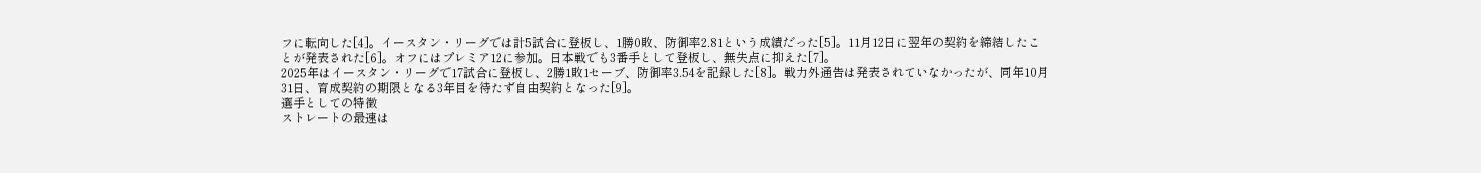フに転向した[4]。イースタン・リーグでは計5試合に登板し、1勝0敗、防御率2.81という成績だった[5]。11月12日に翌年の契約を締結したことが発表された[6]。オフにはプレミア12に参加。日本戦でも3番手として登板し、無失点に抑えた[7]。
2025年はイースタン・リーグで17試合に登板し、2勝1敗1セーブ、防御率3.54を記録した[8]。戦力外通告は発表されていなかったが、同年10月31日、育成契約の期限となる3年目を待たず自由契約となった[9]。
選手としての特徴
ストレートの最速は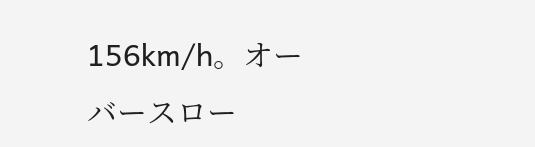156km/h。オーバースロー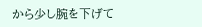から少し腕を下げて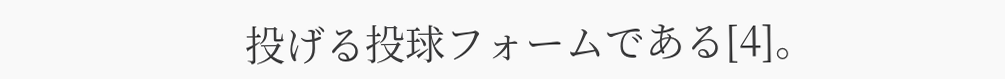投げる投球フォームである[4]。